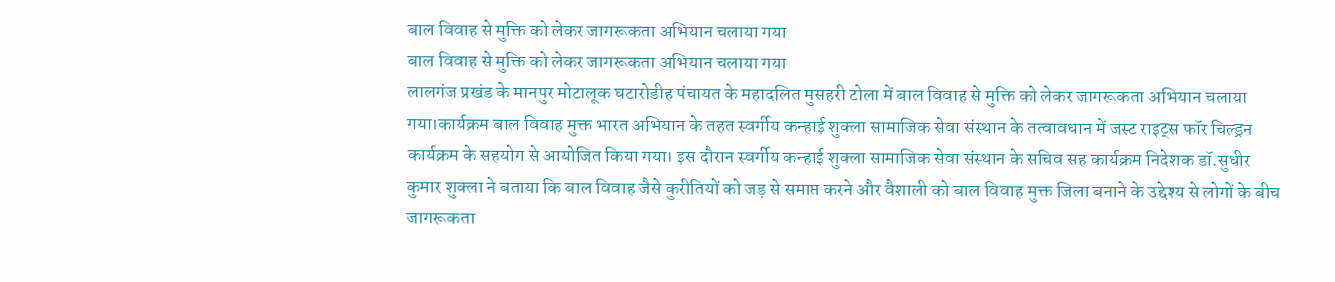बाल विवाह से मुक्ति को लेकर जागरूकता अभियान चलाया गया
बाल विवाह से मुक्ति को लेकर जागरूकता अभियान चलाया गया
लालगंज प्रखंड के मानपुर मोटालूक घटारोडीह पंचायत के महादलित मुसहरी टोला में बाल विवाह से मुक्ति को लेकर जागरूकता अभियान चलाया गया।कार्यक्रम बाल विवाह मुक्त भारत अभियान के तहत स्वर्गीय कन्हाई शुक्ला सामाजिक सेवा संस्थान के तत्वावधान में जस्ट राइट्स फॉर चिल्ड्रन कार्यक्रम के सहयोग से आयोजित किया गया। इस दौरान स्वर्गीय कन्हाई शुक्ला सामाजिक सेवा संस्थान के सचिव सह कार्यक्रम निदेशक डॉ.सुधीर कुमार शुक्ला ने बताया कि बाल विवाह जैसे कुरीतियों को जड़ से समाप्त करने और वैशाली को बाल विवाह मुक्त जिला बनाने के उद्देश्य से लोगों के बीच जागरूकता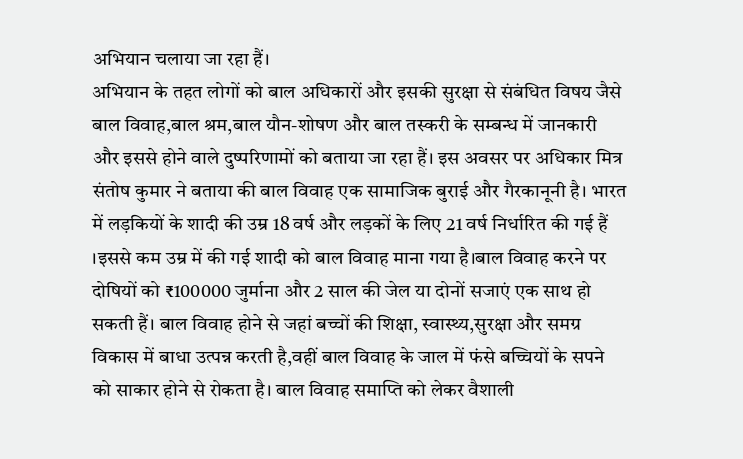अभियान चलाया जा रहा हैं।
अभियान के तहत लोगों को बाल अधिकारों और इसकी सुरक्षा से संबंधित विषय जैसे बाल विवाह,बाल श्रम,बाल यौन-शोषण और बाल तस्करी के सम्बन्ध में जानकारी और इससे होने वाले दुष्परिणामों को बताया जा रहा हैं। इस अवसर पर अधिकार मित्र संतोष कुमार ने बताया की बाल विवाह एक सामाजिक बुराई और गैरकानूनी है। भारत में लड़कियों के शादी की उम्र 18 वर्ष और लड़कों के लिए 21 वर्ष निर्धारित की गई हैं ।इससे कम उम्र में की गई शादी को बाल विवाह माना गया है।बाल विवाह करने पर दोषियों को ₹100000 जुर्माना और 2 साल की जेल या दोनों सजाएं एक साथ हो सकती हैं। बाल विवाह होने से जहां बच्चों की शिक्षा, स्वास्थ्य,सुरक्षा और समग्र विकास में बाधा उत्पन्न करती है,वहीं बाल विवाह के जाल में फंसे बच्चियों के सपने को साकार होने से रोकता है। बाल विवाह समाप्ति को लेकर वैशाली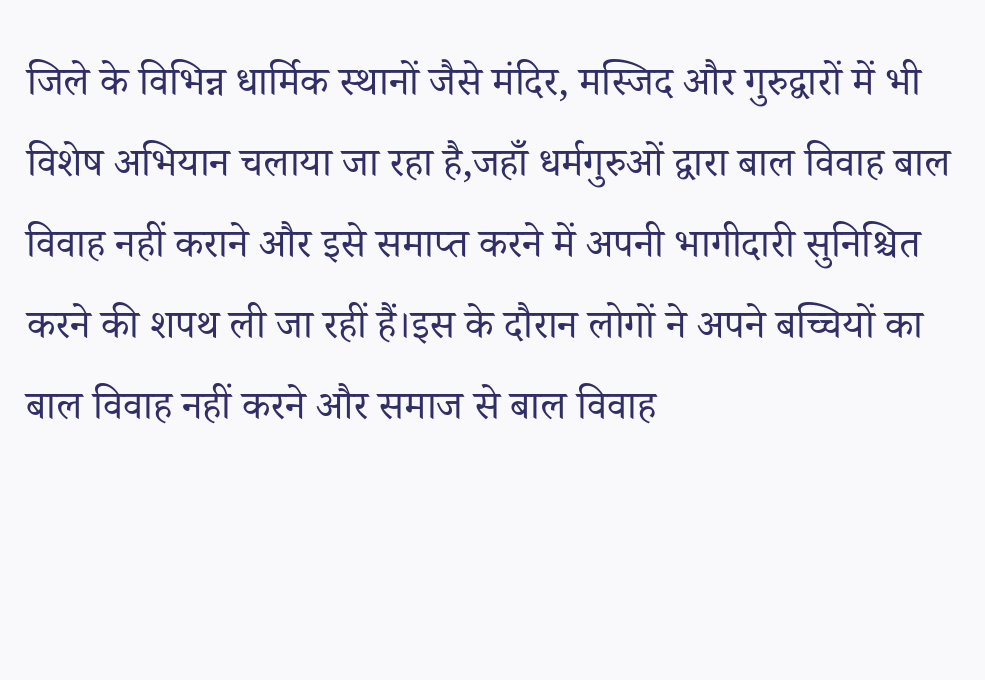जिले के विभिन्न धार्मिक स्थानों जैसे मंदिर, मस्जिद और गुरुद्वारों में भी विशेष अभियान चलाया जा रहा है,जहाँ धर्मगुरुओं द्वारा बाल विवाह बाल विवाह नहीं कराने और इसे समाप्त करने में अपनी भागीदारी सुनिश्चित करने की शपथ ली जा रहीं हैं।इस के दौरान लोगों ने अपने बच्चियों का बाल विवाह नहीं करने और समाज से बाल विवाह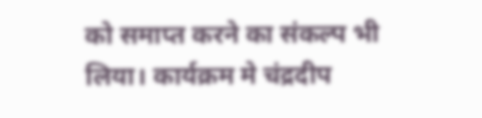को समाप्त करने का संकल्प भी लिया। कार्यक्रम मे चंद्रदीप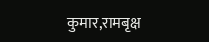कुमार,रामबृक्ष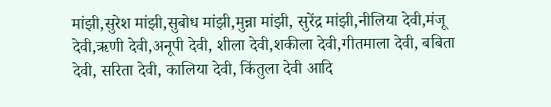मांझी,सुरेश मांझी,सुबोध मांझी,मुन्ना मांझी, सुरेंद्र मांझी,नीलिया देवी,मंजू देवी,ऋणी देवी,अनूपी देवी, शीला देवी,शकीला देवी,गीतमाला देवी, बबिता देवी, सरिता देवी, कालिया देवी, किंतुला देवी आदि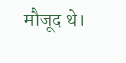मौजूद थे।